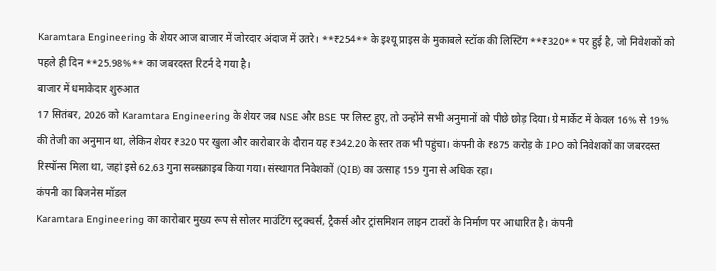Karamtara Engineering के शेयर आज बाजार में जोरदार अंदाज में उतरे। **₹254** के इश्यू प्राइस के मुकाबले स्टॉक की लिस्टिंग **₹320** पर हुई है, जो निवेशकों को पहले ही दिन **25.98%** का जबरदस्त रिटर्न दे गया है।
बाजार में धमाकेदार शुरुआत
17 सितंबर, 2026 को Karamtara Engineering के शेयर जब NSE और BSE पर लिस्ट हुए, तो उन्होंने सभी अनुमानों को पीछे छोड़ दिया। ग्रे मार्केट में केवल 16% से 19% की तेजी का अनुमान था, लेकिन शेयर ₹320 पर खुला और कारोबार के दौरान यह ₹342.20 के स्तर तक भी पहुंचा। कंपनी के ₹875 करोड़ के IPO को निवेशकों का जबरदस्त रिस्पॉन्स मिला था, जहां इसे 62.63 गुना सब्सक्राइब किया गया। संस्थागत निवेशकों (QIB) का उत्साह 159 गुना से अधिक रहा।
कंपनी का बिजनेस मॉडल
Karamtara Engineering का कारोबार मुख्य रूप से सोलर माउंटिंग स्ट्रक्चर्स, ट्रैकर्स और ट्रांसमिशन लाइन टावरों के निर्माण पर आधारित है। कंपनी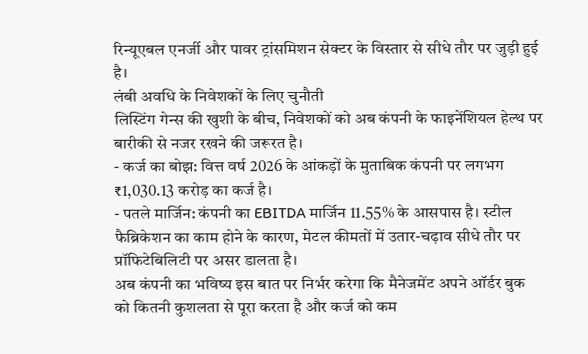रिन्यूएबल एनर्जी और पावर ट्रांसमिशन सेक्टर के विस्तार से सीधे तौर पर जुड़ी हुई है।
लंबी अवधि के निवेशकों के लिए चुनौती
लिस्टिंग गेन्स की खुशी के बीच, निवेशकों को अब कंपनी के फाइनेंशियल हेल्थ पर बारीकी से नजर रखने की जरूरत है।
- कर्ज का बोझ: वित्त वर्ष 2026 के आंकड़ों के मुताबिक कंपनी पर लगभग ₹1,030.13 करोड़ का कर्ज है।
- पतले मार्जिन: कंपनी का EBITDA मार्जिन 11.55% के आसपास है। स्टील फैब्रिकेशन का काम होने के कारण, मेटल कीमतों में उतार-चढ़ाव सीधे तौर पर प्रॉफिटेबिलिटी पर असर डालता है।
अब कंपनी का भविष्य इस बात पर निर्भर करेगा कि मैनेजमेंट अपने ऑर्डर बुक को कितनी कुशलता से पूरा करता है और कर्ज को कम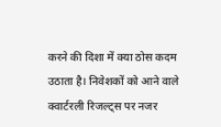करने की दिशा में क्या ठोस कदम उठाता है। निवेशकों को आने वाले क्वार्टरली रिजल्ट्स पर नजर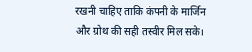रखनी चाहिए ताकि कंपनी के मार्जिन और ग्रोथ की सही तस्वीर मिल सके।